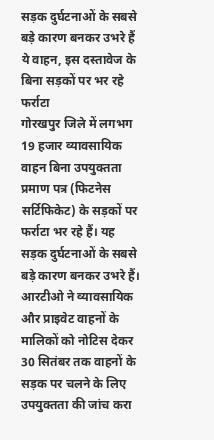सड़क दुर्घटनाओं के सबसे बड़े कारण बनकर उभरे हैं ये वाहन, इस दस्तावेज के बिना सड़कों पर भर रहे फर्राटा
गोरखपुर जिले में लगभग 19 हजार व्यावसायिक वाहन बिना उपयुक्तता प्रमाण पत्र (फिटनेस सर्टिफिकेट) के सड़कों पर फर्राटा भर रहे हैं। यह सड़क दुर्घटनाओं के सबसे बड़े कारण बनकर उभरे हैं। आरटीओ ने व्यावसायिक और प्राइवेट वाहनों के मालिकों को नोटिस देकर 30 सितंबर तक वाहनों के सड़क पर चलने के लिए उपयुक्तता की जांच करा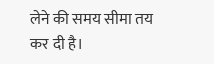लेने की समय सीमा तय कर दी है।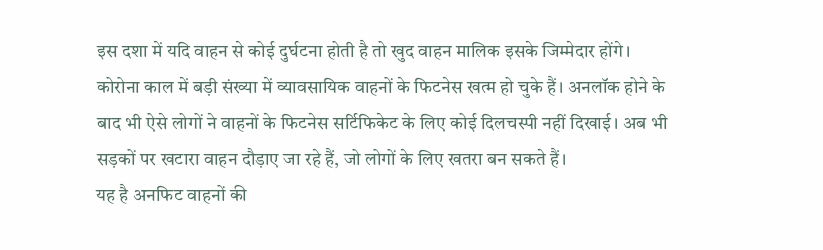इस दशा में यदि वाहन से कोई दुर्घटना होती है तो खुद वाहन मालिक इसके जिम्मेदार होंगे। कोरोना काल में बड़ी संख्या में व्यावसायिक वाहनों के फिटनेस खत्म हो चुके हैं। अनलॉक होने के बाद भी ऐसे लोगों ने वाहनों के फिटनेस सर्टिफिकेट के लिए कोई दिलचस्पी नहीं दिखाई। अब भी सड़कों पर खटारा वाहन दौड़ाए जा रहे हैं, जो लोगों के लिए खतरा बन सकते हैं।
यह है अनफिट वाहनों की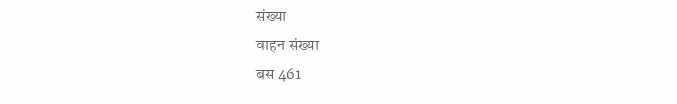संख्या
वाहन संख्या
बस 461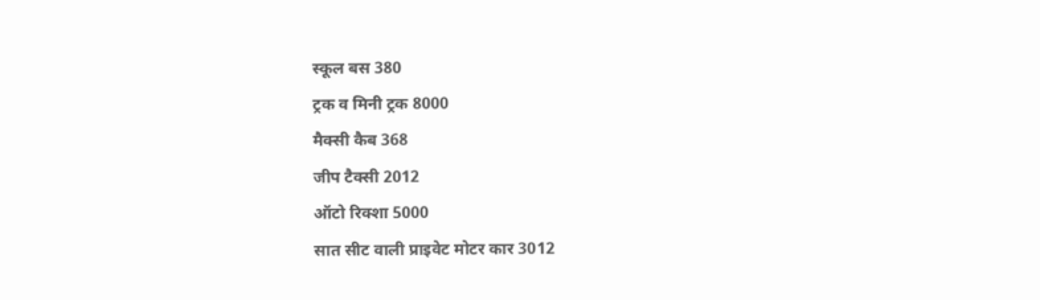स्कूल बस 380
ट्रक व मिनी ट्रक 8000
मैक्सी कैब 368
जीप टैक्सी 2012
ऑटो रिक्शा 5000
सात सीट वाली प्राइवेट मोटर कार 3012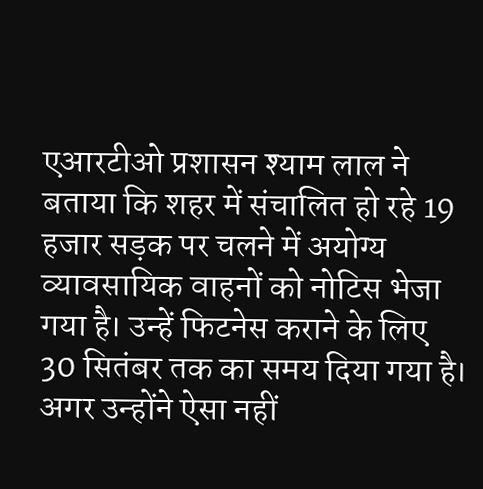एआरटीओ प्रशासन श्याम लाल ने बताया कि शहर में संचालित हो रहे 19 हजार सड़क पर चलने में अयोग्य व्यावसायिक वाहनों को नोटिस भेजा गया है। उन्हें फिटनेस कराने के लिए 30 सितंबर तक का समय दिया गया है। अगर उन्होंने ऐसा नहीं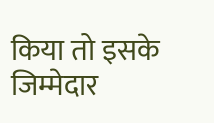किया तो इसके जिम्मेदार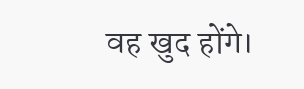वह खुद होंगे।